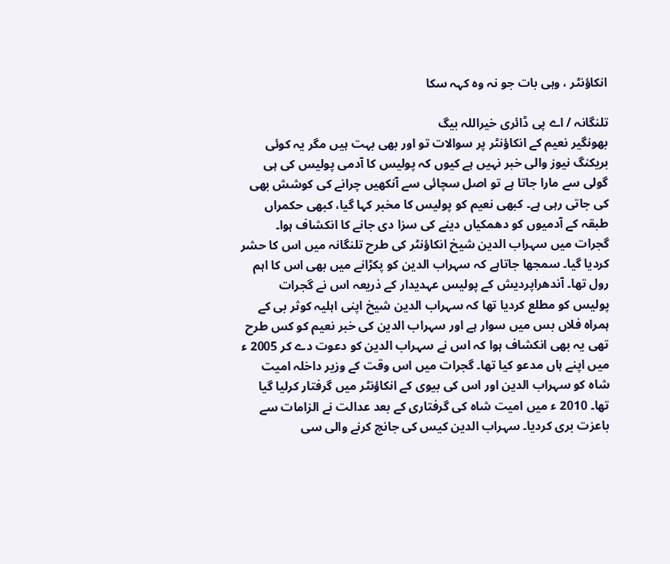انکاؤنٹر ، وہی بات جو نہ وہ کہہ سکا

تلنگانہ / اے پی ڈائری خیراللہ بیگ
بھونگیر نعیم کے انکاؤنٹر پر سوالات تو اور بھی بہت ہیں مگر یہ کوئی بریکنگ نیوز والی خبر نہیں ہے کیوں کہ پولیس کا آدمی پولیس کی ہی گولی سے مارا جاتا ہے تو اصل سچائی سے آنکھیں چرانے کی کوشش بھی کی جاتی رہی ہے۔ کبھی نعیم کو پولیس کا مخبر کہا گیا، کبھی حکمراں طبقہ کے آدمیوں کو دھمکیاں دینے کی سزا دی جانے کا انکشاف ہوا۔ گجرات میں سہراب الدین شیخ انکاؤنٹر کی طرح تلنگانہ میں اس کا حشر کردیا گیا۔ سمجھا جاتاہے کہ سہراب الدین کو پکڑانے میں بھی اس کا اہم رول تھا۔ آندھراپردیش کے پولیس عہدیدار کے ذریعہ اس نے گجرات پولیس کو مطلع کردیا تھا کہ سہراب الدین شیخ اپنی اہلیہ کوثر بی کے ہمراہ فلاں بس میں سوار ہے اور سہراب الدین کی خبر نعیم کو کس طرح تھی یہ بھی انکشاف ہوا کہ اس نے سہراب الدین کو دعوت دے کر 2005 ء میں اپنے ہاں مدعو کیا تھا۔ گجرات میں اس وقت کے وزیر داخلہ امیت شاہ کو سہراب الدین اور اس کی بیوی کے انکاؤنٹر میں گرفتار کرلیا گیا تھا۔ 2010 ء میں امیت شاہ کی گرفتاری کے بعد عدالت نے الزامات سے باعزت بری کردیا۔ سہراب الدین کیس کی جانچ کرنے والی سی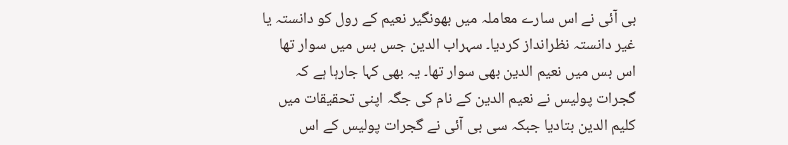بی آئی نے اس سارے معاملہ میں بھونگیر نعیم کے رول کو دانستہ یا غیر دانستہ نظرانداز کردیا۔ سہراب الدین جس بس میں سوار تھا اس بس میں نعیم الدین بھی سوار تھا۔ یہ بھی کہا جارہا ہے کہ گجرات پولیس نے نعیم الدین کے نام کی جگہ اپنی تحقیقات میں کلیم الدین بتادیا جبکہ سی بی آئی نے گجرات پولیس کے اس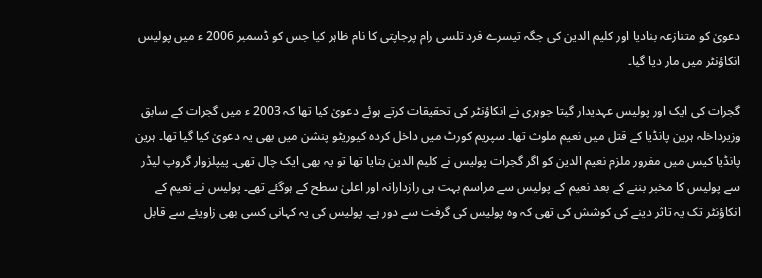دعویٰ کو متنازعہ بنادیا اور کلیم الدین کی جگہ تیسرے فرد تلسی رام پرجاپتی کا نام ظاہر کیا جس کو ڈسمبر 2006 ء میں پولیس انکاؤنٹر میں مار دیا گیا۔

گجرات کی ایک اور پولیس عہدیدار گیتا جوہری نے انکاؤنٹر کی تحقیقات کرتے ہوئے دعویٰ کیا تھا کہ 2003 ء میں گجرات کے سابق وزیرداخلہ ہرین پانڈیا کے قتل میں نعیم ملوث تھا۔ سپریم کورٹ میں داخل کردہ کیوریٹو پنشن میں بھی یہ دعویٰ کیا گیا تھا۔ ہرین پانڈیا کیس میں مفرور ملزم نعیم الدین کو اگر گجرات پولیس نے کلیم الدین بتایا تھا تو یہ بھی ایک چال تھی۔ پیپلزوار گروپ لیڈر سے پولیس کا مخبر بننے کے بعد نعیم کے پولیس سے مراسم بہت ہی رازدارانہ اور اعلیٰ سطح کے ہوگئے تھے۔ پولیس نے نعیم کے انکاؤنٹر تک یہ تاثر دینے کی کوشش کی تھی کہ وہ پولیس کی گرفت سے دور ہے۔ پولیس کی یہ کہانی کسی بھی زاویئے سے قابل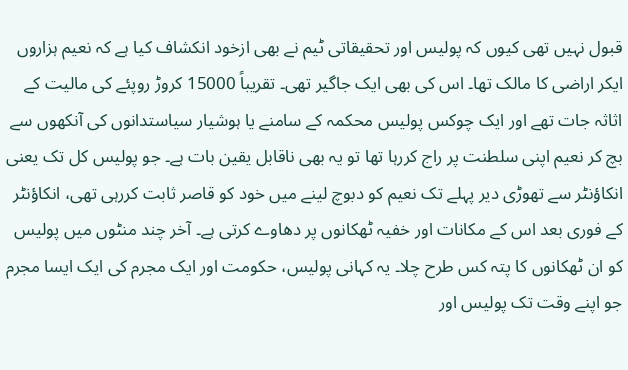قبول نہیں تھی کیوں کہ پولیس اور تحقیقاتی ٹیم نے بھی ازخود انکشاف کیا ہے کہ نعیم ہزاروں ایکر اراضی کا مالک تھا۔ اس کی بھی ایک جاگیر تھی۔ تقریباً 15000 کروڑ روپئے کی مالیت کے اثاثہ جات تھے اور ایک چوکس پولیس محکمہ کے سامنے یا ہوشیار سیاستدانوں کی آنکھوں سے بچ کر نعیم اپنی سلطنت پر راج کررہا تھا تو یہ بھی ناقابل یقین بات ہے۔ جو پولیس کل تک یعنی انکاؤنٹر سے تھوڑی دیر پہلے تک نعیم کو دبوچ لینے میں خود کو قاصر ثابت کررہی تھی، انکاؤنٹر کے فوری بعد اس کے مکانات اور خفیہ ٹھکانوں پر دھاوے کرتی ہے۔ آخر چند منٹوں میں پولیس کو ان ٹھکانوں کا پتہ کس طرح چلا۔ یہ کہانی پولیس، حکومت اور ایک مجرم کی ایک ایسا مجرم جو اپنے وقت تک پولیس اور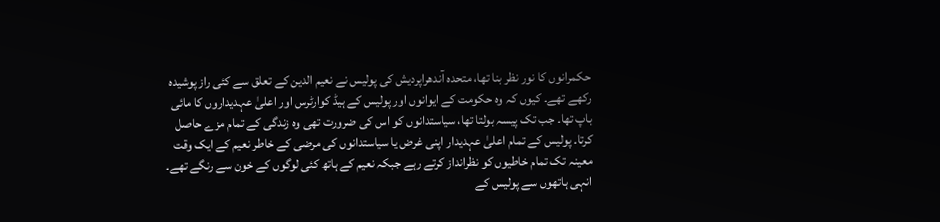حکمرانوں کا نور نظر بنا تھا، متحدہ آندھراپردیش کی پولیس نے نعیم الدین کے تعلق سے کئی راز پوشیدہ رکھے تھے۔ کیوں کہ وہ حکومت کے ایوانوں اور پولیس کے ہیڈ کوارٹرس اور اعلیٰ عہدیداروں کا مائی باپ تھا۔ جب تک پیسہ بولتا تھا، سیاستدانوں کو اس کی ضرورت تھی وہ زندگی کے تمام مزے حاصل کرتا۔ پولیس کے تمام اعلیٰ عہدیدار اپنی غرض یا سیاستدانوں کی مرضی کے خاطر نعیم کے ایک وقت معینہ تک تمام خاطیوں کو نظرانداز کرتے رہے جبکہ نعیم کے ہاتھ کئی لوگوں کے خون سے رنگے تھے۔ انہی ہاتھوں سے پولیس کے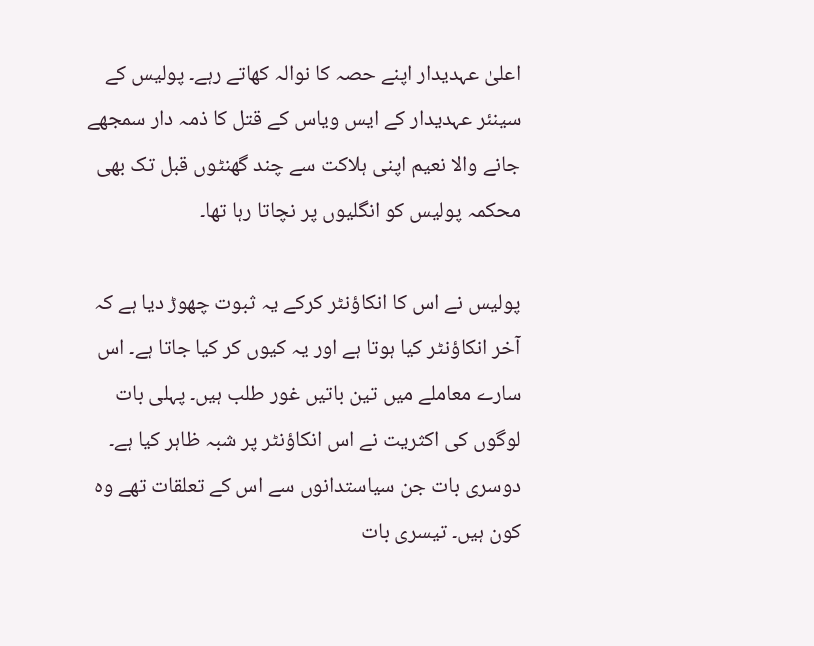اعلیٰ عہدیدار اپنے حصہ کا نوالہ کھاتے رہے۔ پولیس کے سینئر عہدیدار کے ایس ویاس کے قتل کا ذمہ دار سمجھے جانے والا نعیم اپنی ہلاکت سے چند گھنٹوں قبل تک بھی محکمہ پولیس کو انگلیوں پر نچاتا رہا تھا۔

پولیس نے اس کا انکاؤنٹر کرکے یہ ثبوت چھوڑ دیا ہے کہ آخر انکاؤنٹر کیا ہوتا ہے اور یہ کیوں کر کیا جاتا ہے۔ اس سارے معاملے میں تین باتیں غور طلب ہیں۔ پہلی بات لوگوں کی اکثریت نے اس انکاؤنٹر پر شبہ ظاہر کیا ہے۔ دوسری بات جن سیاستدانوں سے اس کے تعلقات تھے وہ کون ہیں۔ تیسری بات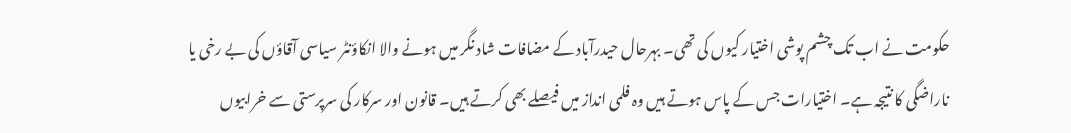حکومت نے اب تک چشم پوشی اختیار کیوں کی تھی۔ بہرحال حیدرآباد کے مضافات شاد نگر میں ہونے والا انکاؤنٹر سیاسی آقاؤں کی بے رخی یا ناراضگی کا نتیجہ ہے۔ اختیارات جس کے پاس ہوتے ہیں وہ فلمی انداز میں فیصلے بھی کرتے ہیں۔ قانون اور سرکار کی سرپرستی سے خرابیوں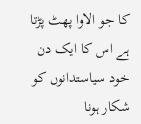کا جو الاوا پھٹ پڑتا ہے اس کا ایک دن خود سیاستدانوں کو شکار ہونا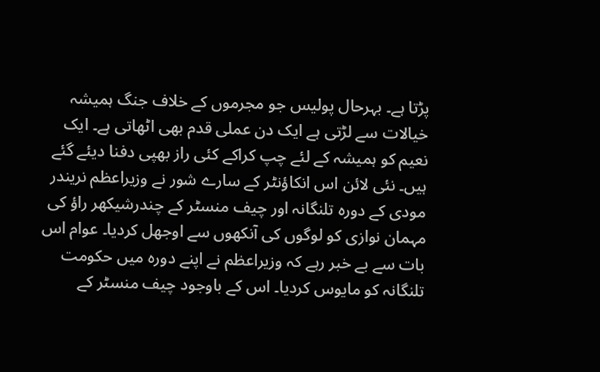پڑتا ہے۔ بہرحال پولیس جو مجرموں کے خلاف جنگ ہمیشہ خیالات سے لڑتی ہے ایک دن عملی قدم بھی اٹھاتی ہے۔ ایک نعیم کو ہمیشہ کے لئے چپ کراکے کئی راز بھپی دفنا دیئے گئے ہیں۔ نئی لائن اس انکاؤنٹر کے سارے شور نے وزیراعظم نریندر مودی کے دورہ تلنگانہ اور چیف منسٹر کے چندرشیکھر راؤ کی مہمان نوازی کو لوگوں کی آنکھوں سے اوجھل کردیا۔ عوام اس بات سے بے خبر رہے کہ وزیراعظم نے اپنے دورہ میں حکومت تلنگانہ کو مایوس کردیا۔ اس کے باوجود چیف منسٹر کے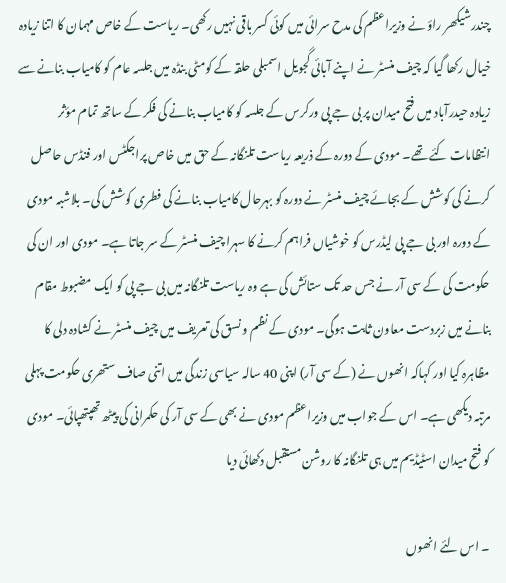چندرشیکھر راؤ نے وزیراعظم کی مدح سرائی میں کوئی کسر باقی نہیں رکھی۔ ریاست کے خاص مہمان کا اتنا زیادہ خیال رکھا گیا کہ چیف منسٹر نے اپنے آبائی گجویل اسمبلی حلقہ کے کومٹی بنڈہ میں جلسہ عام کو کامیاب بنانے سے زیادہ حیدرآباد میں فتح میدان پر بی جے پی ورکرس کے جلسہ کو کامیاب بنانے کی فکر کے ساتھ تمام مؤثر انتظامات کئے تھے۔ مودی کے دورہ کے ذریعہ ریاست تلنگانہ کے حق میں خاص پراجکٹس اور فنڈس حاصل کرنے کی کوشش کے بجائے چیف منسٹر نے دورہ کو بہرحال کامیاب بنانے کی فطری کوشش کی۔ بلاشبہ مودی کے دورہ اور بی جے پی لیڈرس کو خوشیاں فراہم کرنے کا سہرا چیف منسٹر کے سر جاتا ہے۔ مودی اور ان کی حکومت کی کے سی آر نے جس حد تک ستائش کی ہے وہ ریاست تلنگانہ میں بی جے پی کو ایک مضبوط مقام بنانے میں زبردست معاون ثابت ہوگی۔ مودی کے نظم و نسق کی تعریف میں چیف منسٹر نے کشادہ دلی کا مظاہرہ کیا اور کہاکہ انھوں نے (کے سی آر) اپنی 40 سالہ سیاسی زندگی میں اتنی صاف ستھری حکومت پہلی مرتبہ دیکھی ہے۔ اس کے جواب میں وزیراعظم مودی نے بھی کے سی آر کی حکمرانی کی پیٹھ تھپتھپائی۔ مودی کو فتح میدان اسٹیڈیم میں ہی تلنگانہ کا روشن مستقبل دکھائی دیا

۔ اس لئے انھوں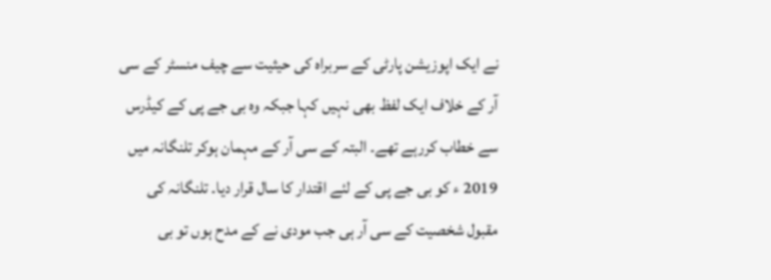نے ایک اپوزیشن پارٹی کے سربراہ کی حیثیت سے چیف منسٹر کے سی آر کے خلاف ایک لفظ بھی نہیں کہا جبکہ وہ بی جے پی کے کیڈرس سے خطاب کررہے تھے۔ البتہ کے سی آر کے مہمان ہوکر تلنگانہ میں 2019 ء کو بی جے پی کے لئے اقتدار کا سال قرار دیا۔ تلنگانہ کی مقبول شخصیت کے سی آر ہی جب مودی نے کے مدح ہوں تو بی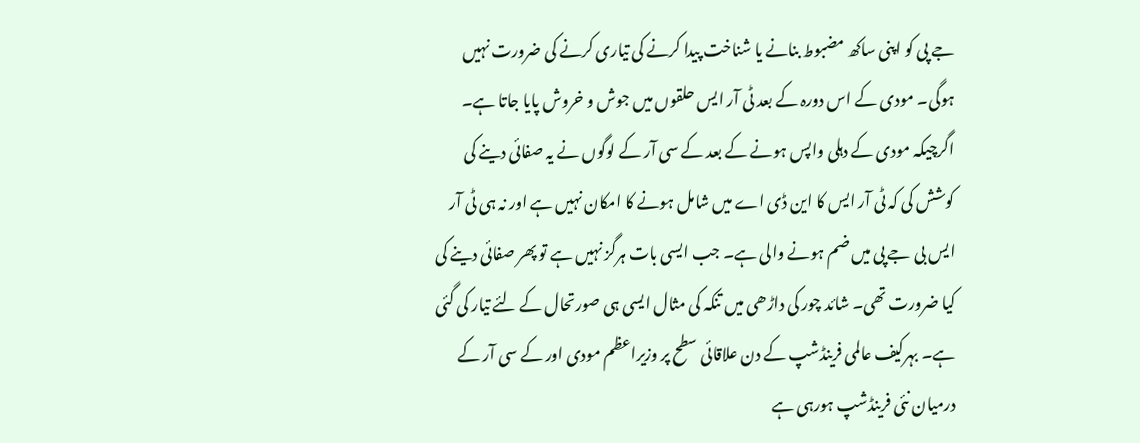جے پی کو اپنی ساکھ مضبوط بنانے یا شناخت پیدا کرنے کی تیاری کرنے کی ضرورت نہیں ہوگی۔ مودی کے اس دورہ کے بعد ٹی آر ایس حلقوں میں جوش و خروش پایا جاتا ہے۔ اگرچیکہ مودی کے دہلی واپس ہونے کے بعد کے سی آر کے لوگوں نے یہ صفائی دینے کی کوشش کی کہ ٹی آر ایس کا این ڈی اے میں شامل ہونے کا امکان نہیں ہے اور نہ ہی ٹی آر ایس بی جے پی میں ضم ہونے والی ہے۔ جب ایسی بات ہرگز نہیں ہے تو پھر صفائی دینے کی کیا ضرورت تھی۔ شائد چور کی داڑھی میں تنکہ کی مثال ایسی ہی صورتحال کے لئے تیار کی گئی ہے۔ بہرکیف عالمی فرینڈشپ کے دن علاقائی سطح پر وزیراعظم مودی اور کے سی آر کے درمیان نئی فرینڈشپ ہورہی ہے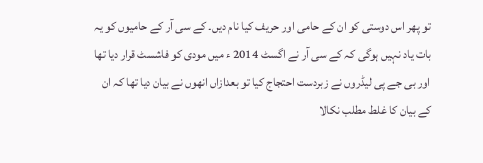تو پھر اس دوستی کو ان کے حامی اور حریف کیا نام دیں۔ کے سی آر کے حامیوں کو یہ بات یاد نہیں ہوگی کہ کے سی آر نے اگسٹ 2014 ء میں مودی کو فاشسٹ قرار دیا تھا اور بی جے پی لیڈروں نے زبردست احتجاج کیا تو بعدازاں انھوں نے بیان دیا تھا کہ ان کے بیان کا غلط مطلب نکالا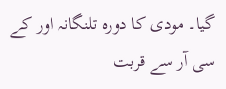گیا۔ مودی کا دورہ تلنگانہ اور کے سی آر سے قربت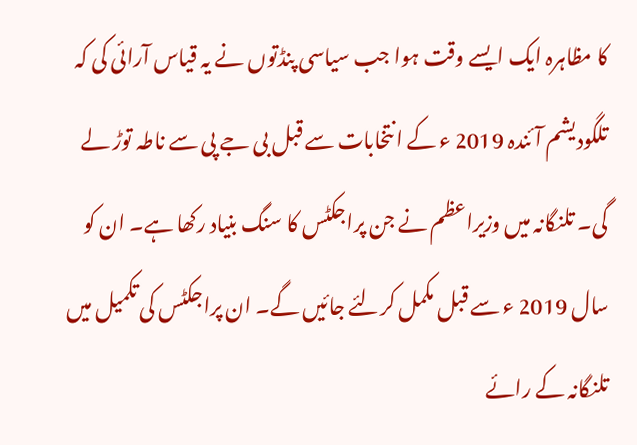کا مظاہرہ ایک ایسے وقت ہوا جب سیاسی پنڈتوں نے یہ قیاس آرائی کی کہ تلگودیشم آئندہ 2019 ء کے انتخابات سے قبل بی جے پی سے ناطہ توڑ لے گی۔ تلنگانہ میں وزیراعظم نے جن پراجکٹس کا سنگ بنیاد رکھا ہے۔ ان کو سال 2019 ء سے قبل مکمل کرلئے جائیں گے۔ ان پراجکٹس کی تکمیل میں تلنگانہ کے رائے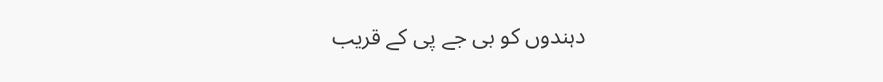دہندوں کو بی جے پی کے قریب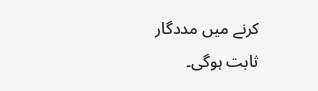کرنے میں مددگار ثابت ہوگی۔